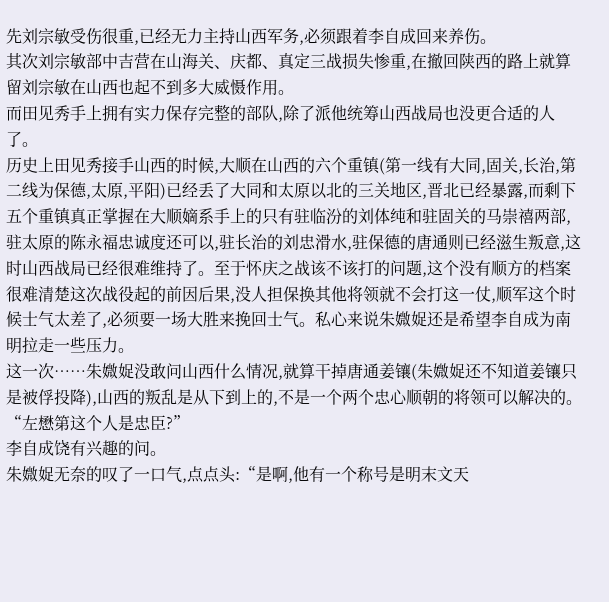先刘宗敏受伤很重,已经无力主持山西军务,必须跟着李自成回来养伤。
其次刘宗敏部中吉营在山海关、庆都、真定三战损失惨重,在撤回陕西的路上就算留刘宗敏在山西也起不到多大威慑作用。
而田见秀手上拥有实力保存完整的部队,除了派他统筹山西战局也没更合适的人了。
历史上田见秀接手山西的时候,大顺在山西的六个重镇(第一线有大同,固关,长治,第二线为保德,太原,平阳)已经丢了大同和太原以北的三关地区,晋北已经暴露,而剩下五个重镇真正掌握在大顺嫡系手上的只有驻临汾的刘体纯和驻固关的马崇禧两部,驻太原的陈永福忠诚度还可以,驻长治的刘忠滑水,驻保德的唐通则已经滋生叛意,这时山西战局已经很难维持了。至于怀庆之战该不该打的问题,这个没有顺方的档案很难清楚这次战役起的前因后果,没人担保换其他将领就不会打这一仗,顺军这个时候士气太差了,必须要一场大胜来挽回士气。私心来说朱媺娖还是希望李自成为南明拉走一些压力。
这一次……朱媺娖没敢问山西什么情况,就算干掉唐通姜镶(朱媺娖还不知道姜镶只是被俘投降),山西的叛乱是从下到上的,不是一个两个忠心顺朝的将领可以解决的。
“左懋第这个人是忠臣?”
李自成饶有兴趣的问。
朱媺娖无奈的叹了一口气,点点头:“是啊,他有一个称号是明末文天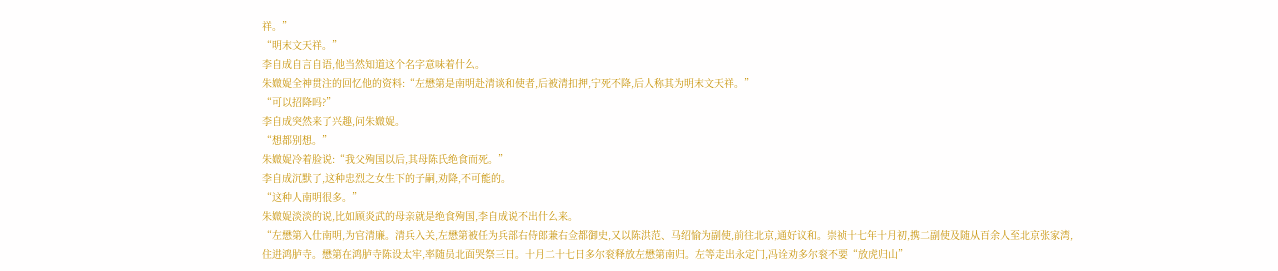祥。”
“明末文天祥。”
李自成自言自语,他当然知道这个名字意味着什么。
朱媺娖全神贯注的回忆他的资料:“左懋第是南明赴清谈和使者,后被清扣押,宁死不降,后人称其为明末文天祥。”
“可以招降吗?”
李自成突然来了兴趣,问朱媺娖。
“想都别想。”
朱媺娖冷着脸说:“我父殉国以后,其母陈氏绝食而死。”
李自成沉默了,这种忠烈之女生下的子嗣,劝降,不可能的。
“这种人南明很多。”
朱媺娖淡淡的说,比如顾炎武的母亲就是绝食殉国,李自成说不出什么来。
“左懋第入仕南明,为官清廉。清兵入关,左懋第被任为兵部右侍郎兼右佥都御史,又以陈洪范、马绍愉为副使,前往北京,通好议和。崇祯十七年十月初,携二副使及随从百余人至北京张家湾,住进鸿胪寺。懋第在鸿胪寺陈设太牢,率随员北面哭祭三日。十月二十七日多尔衮释放左懋第南归。左等走出永定门,冯诠劝多尔衮不要“放虎归山”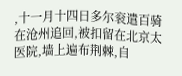,十一月十四日多尔衮遣百骑在沧州追回,被扣留在北京太医院,墙上遍布荆棘,自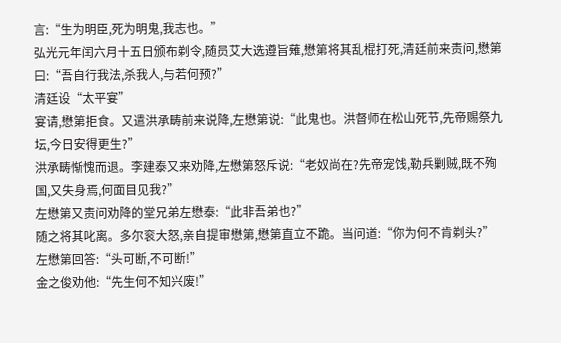言:“生为明臣,死为明鬼,我志也。”
弘光元年闰六月十五日颁布剃令,随员艾大选遵旨薙,懋第将其乱棍打死,清廷前来责问,懋第曰:“吾自行我法,杀我人,与若何预?”
清廷设“太平宴”
宴请,懋第拒食。又遣洪承畴前来说降,左懋第说:“此鬼也。洪督师在松山死节,先帝赐祭九坛,今日安得更生?”
洪承畴惭愧而退。李建泰又来劝降,左懋第怒斥说:“老奴尚在?先帝宠饯,勒兵剿贼,既不殉国,又失身焉,何面目见我?”
左懋第又责问劝降的堂兄弟左懋泰:“此非吾弟也?”
随之将其叱离。多尔衮大怒,亲自提审懋第,懋第直立不跪。当问道:“你为何不肯剃头?”
左懋第回答:“头可断,不可断!”
金之俊劝他:“先生何不知兴废!”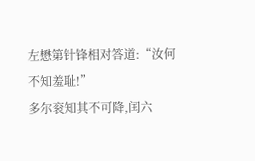左懋第针锋相对答道:“汝何不知羞耻!”
多尔衮知其不可降,闰六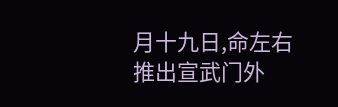月十九日,命左右推出宣武门外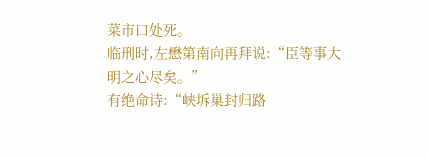菜市口处死。
临刑时,左懋第南向再拜说:“臣等事大明之心尽矣。”
有绝命诗:“峡坼巢封归路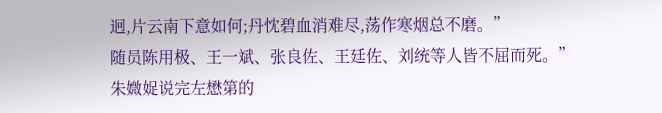迥,片云南下意如何;丹忱碧血消难尽,荡作寒烟总不磨。”
随员陈用极、王一斌、张良佐、王廷佐、刘统等人皆不屈而死。”
朱媺娖说完左懋第的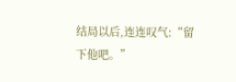结局以后,连连叹气:“留下他吧。”